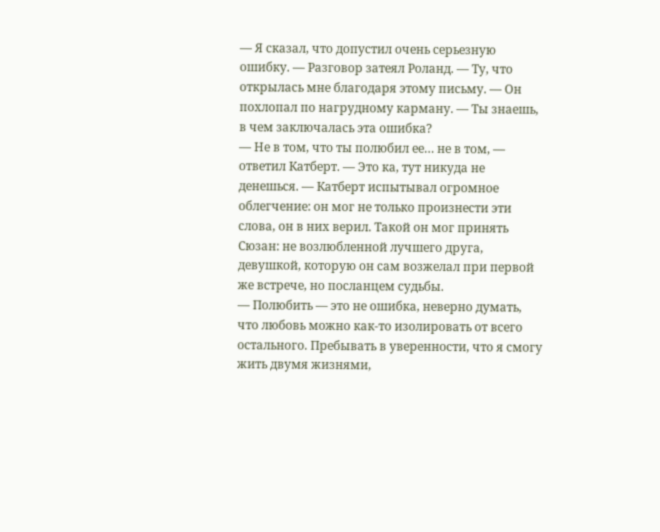— Я сказал, что допустил очень серьезную ошибку. — Разговор затеял Роланд. — Ту, что открылась мне благодаря этому письму. — Он похлопал по нагрудному карману. — Ты знаешь, в чем заключалась эта ошибка?
— Не в том, что ты полюбил ее… не в том, — ответил Катберт. — Это ка, тут никуда не денешься. — Катберт испытывал огромное облегчение: он мог не только произнести эти слова, он в них верил. Такой он мог принять Сюзан: не возлюбленной лучшего друга, девушкой, которую он сам возжелал при первой же встрече, но посланцем судьбы.
— Полюбить — это не ошибка, неверно думать, что любовь можно как-то изолировать от всего остального. Пребывать в уверенности, что я смогу жить двумя жизнями,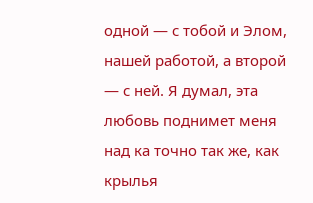одной — с тобой и Элом, нашей работой, а второй — с ней. Я думал, эта любовь поднимет меня над ка точно так же, как крылья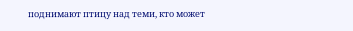поднимают птицу над теми, кто может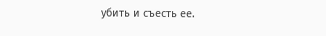убить и съесть ее.